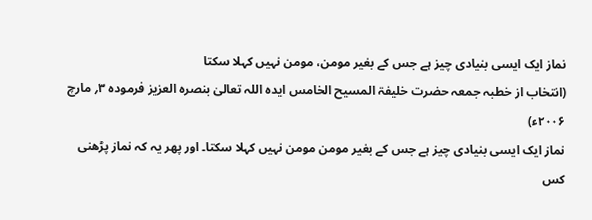نماز ایک ایسی بنیادی چیز ہے جس کے بغیر مومن، مومن نہیں کہلا سکتا
(انتخاب از خطبہ جمعہ حضرت خلیفۃ المسیح الخامس ایدہ اللہ تعالیٰ بنصرہ العزیز فرمودہ ۳؍ مارچ ۲۰۰۶ء)
نماز ایک ایسی بنیادی چیز ہے جس کے بغیر مومن مومن نہیں کہلا سکتا۔ اور پھر یہ کہ نماز پڑھنی کس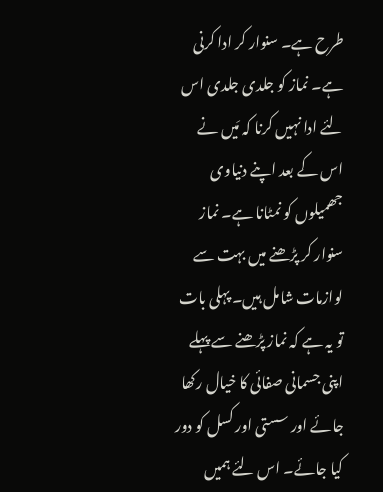طرح ہے۔ سنوار کر ادا کرنی ہے۔ نماز کو جلدی جلدی اس لئے ادا نہیں کرنا کہ مَیں نے اس کے بعد اپنے دنیاوی جھمیلوں کو نمٹانا ہے۔ نماز سنوار کر پڑھنے میں بہت سے لوازمات شامل ہیں۔ پہلی بات تو یہ ہے کہ نماز پڑھنے سے پہلے اپنی جسمانی صفائی کا خیال رکھا جائے اور سستی اور کسل کو دور کیا جائے۔ اس لئے ہمیں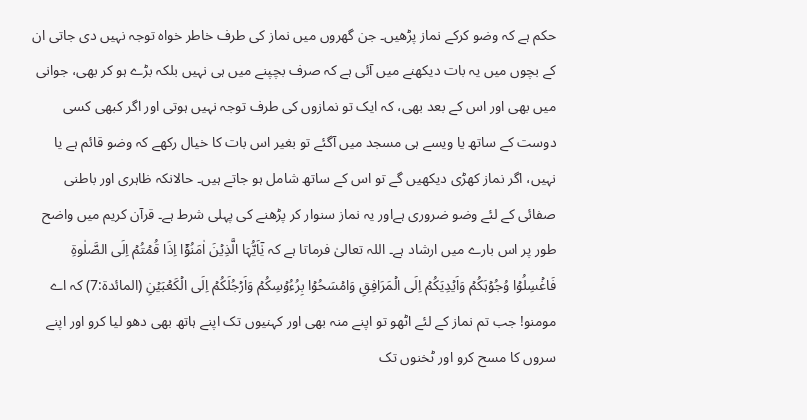حکم ہے کہ وضو کرکے نماز پڑھیں۔ جن گھروں میں نماز کی طرف خاطر خواہ توجہ نہیں دی جاتی ان کے بچوں میں یہ بات دیکھنے میں آئی ہے کہ صرف بچپنے میں ہی نہیں بلکہ بڑے ہو کر بھی، جوانی میں بھی اور اس کے بعد بھی، کہ ایک تو نمازوں کی طرف توجہ نہیں ہوتی اور اگر کبھی کسی دوست کے ساتھ یا ویسے ہی مسجد میں آگئے تو بغیر اس بات کا خیال رکھے کہ وضو قائم ہے یا نہیں، اگر نماز کھڑی دیکھیں گے تو اس کے ساتھ شامل ہو جاتے ہیں۔ حالانکہ ظاہری اور باطنی صفائی کے لئے وضو ضروری ہےاور یہ نماز سنوار کر پڑھنے کی پہلی شرط ہے۔ قرآن کریم میں واضح طور پر اس بارے میں ارشاد ہے۔ اللہ تعالیٰ فرماتا ہے کہ یٰۤاَیُّہَا الَّذِیۡنَ اٰمَنُوۡۤا اِذَا قُمۡتُمۡ اِلَی الصَّلٰوۃِ فَاغۡسِلُوۡا وُجُوۡہَکُمۡ وَاَیۡدِیَکُمۡ اِلَی الۡمَرَافِقِ وَامۡسَحُوۡا بِرُءُوۡسِکُمۡ وَاَرۡجُلَکُمۡ اِلَی الۡکَعۡبَیۡنِ (المائدۃ:7) کہ اے مومنو! جب تم نماز کے لئے اٹھو تو اپنے منہ بھی اور کہنیوں تک اپنے ہاتھ بھی دھو لیا کرو اور اپنے سروں کا مسح کرو اور ٹخنوں تک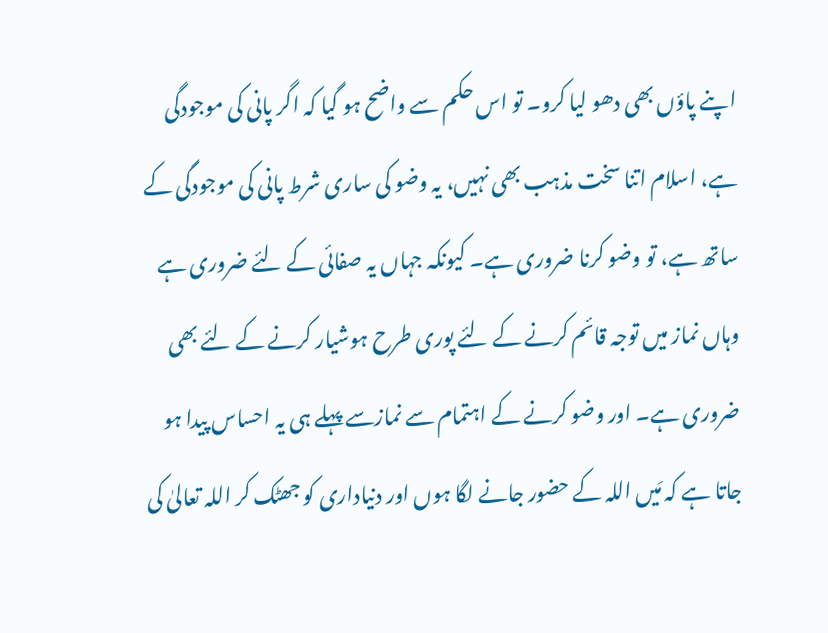اپنے پاؤں بھی دھو لیا کرو۔ تو اس حکم سے واضح ہو گیا کہ اگر پانی کی موجودگی ہے، اسلام اتنا سخت مذہب بھی نہیں، یہ وضو کی ساری شرط پانی کی موجودگی کے ساتھ ہے، تو وضو کرنا ضروری ہے۔ کیونکہ جہاں یہ صفائی کے لئے ضروری ہے وہاں نماز میں توجہ قائم کرنے کے لئے پوری طرح ہوشیار کرنے کے لئے بھی ضروری ہے۔ اور وضو کرنے کے اہتمام سے نمازسے پہلے ہی یہ احساس پیدا ہو جاتا ہے کہ مَیں اللہ کے حضور جانے لگا ہوں اور دنیاداری کو جھٹک کر اللہ تعالیٰ کی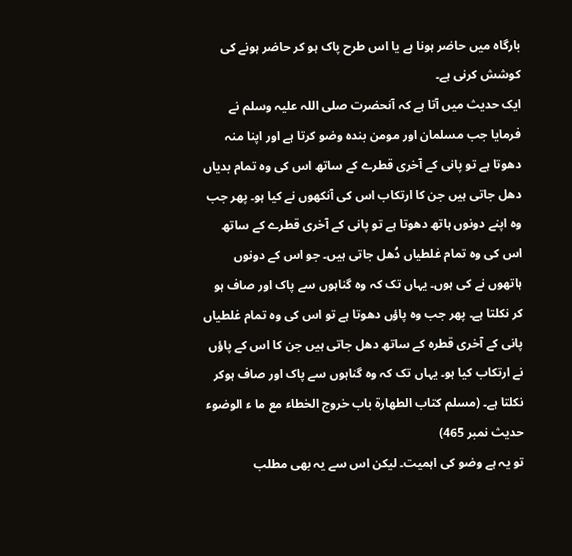بارگاہ میں حاضر ہونا ہے یا اس طرح پاک ہو کر حاضر ہونے کی کوشش کرنی ہے۔
ایک حدیث میں آتا ہے کہ آنحضرت صلی اللہ علیہ وسلم نے فرمایا جب مسلمان اور مومن بندہ وضو کرتا ہے اور اپنا منہ دھوتا ہے تو پانی کے آخری قطرے کے ساتھ اس کی وہ تمام بدیاں دھل جاتی ہیں جن کا ارتکاب اس کی آنکھوں نے کیا ہو۔ پھر جب وہ اپنے دونوں ہاتھ دھوتا ہے تو پانی کے آخری قطرے کے ساتھ اس کی وہ تمام غلطیاں دُھل جاتی ہیں۔ جو اس کے دونوں ہاتھوں نے کی ہوں۔ یہاں تک کہ وہ گناہوں سے پاک اور صاف ہو کر نکلتا ہے۔ پھر جب وہ پاؤں دھوتا ہے تو اس کی وہ تمام غلطیاں پانی کے آخری قطرہ کے ساتھ دھل جاتی ہیں جن کا اس کے پاؤں نے ارتکاب کیا ہو۔ یہاں تک کہ وہ گناہوں سے پاک اور صاف ہوکر نکلتا ہے۔ (مسلم کتاب الطھارۃ باب خروج الخطاء مع ما ء الوضوء حدیث نمبر 465)
تو یہ ہے وضو کی اہمیت۔ لیکن اس سے یہ بھی مطلب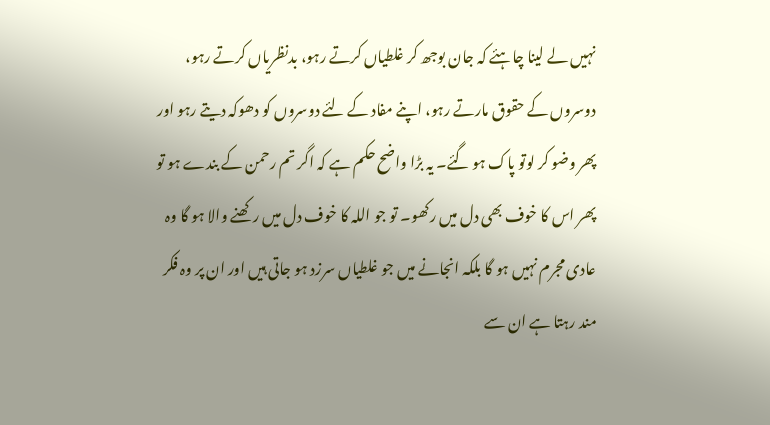نہیں لے لینا چاہئے کہ جان بوجھ کر غلطیاں کرتے رہو، بدنظریاں کرتے رہو، دوسروں کے حقوق مارتے رہو، اپنے مفاد کے لئے دوسروں کو دھوکہ دیتے رہو اور پھر وضو کر لوتو پاک ہو گئے۔ یہ بڑا واضح حکم ہے کہ اگر تم رحمن کے بندے ہو تو پھر اس کا خوف بھی دل میں رکھو۔ تو جو اللہ کا خوف دل میں رکھنے والا ہو گا وہ عادی مجرم نہیں ہو گا بلکہ انجانے میں جو غلطیاں سرزد ہو جاتی ہیں اور ان پر وہ فکر مند رہتا ہے ان سے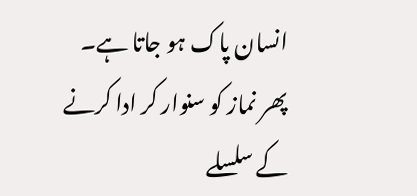انسان پاک ہو جاتا ہے۔
پھر نماز کو سنوار کر ادا کرنے کے سلسلے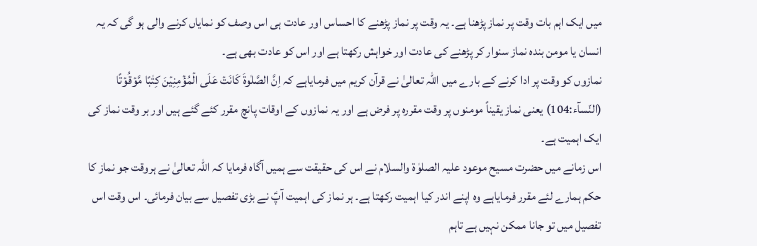میں ایک اہم بات وقت پر نماز پڑھنا ہے۔ یہ وقت پر نماز پڑھنے کا احساس اور عادت ہی اس وصف کو نمایاں کرنے والی ہو گی کہ یہ انسان یا مومن بندہ نماز سنوار کر پڑھنے کی عادت اور خواہش رکھتا ہے اور اس کو عادت بھی ہے۔
نمازوں کو وقت پر ادا کرنے کے بارے میں اللہ تعالیٰ نے قرآن کریم میں فرمایاہے کہ اِنَّ الصَّلٰوۃَ کَانَتۡ عَلَی الۡمُؤۡمِنِیۡنَ کِتٰبًا مَّوۡقُوۡتًا (النّسآء:104) یعنی نماز یقیناً مومنوں پر وقت مقررہ پر فرض ہے اور یہ نمازوں کے اوقات پانچ مقرر کئے گئے ہیں اور بر وقت نماز کی ایک اہمیت ہے۔
اس زمانے میں حضرت مسیح موعود علیہ الصلوٰۃ والسلام نے اس کی حقیقت سے ہمیں آگاہ فرمایا کہ اللہ تعالیٰ نے ہروقت جو نماز کا حکم ہمارے لئے مقرر فرمایاہے وہ اپنے اندر کیا اہمیت رکھتا ہے۔ ہر نماز کی اہمیت آپؑ نے بڑی تفصیل سے بیان فرمائی۔ اس وقت اس تفصیل میں تو جانا ممکن نہیں ہے تاہم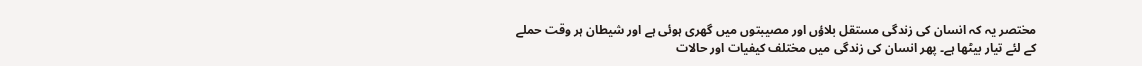مختصر یہ کہ انسان کی زندگی مستقل بلاؤں اور مصیبتوں میں گھری ہوئی ہے اور شیطان ہر وقت حملے کے لئے تیار بیٹھا ہے۔ پھر انسان کی زندگی میں مختلف کیفیات اور حالات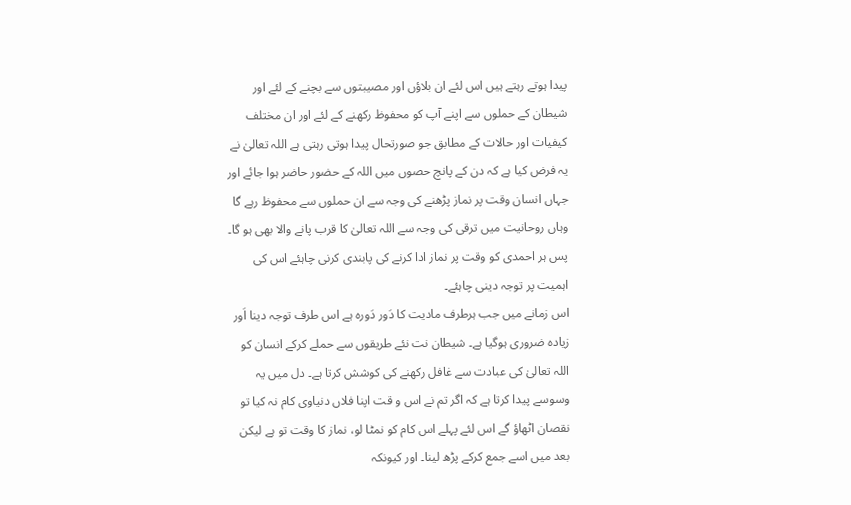پیدا ہوتے رہتے ہیں اس لئے ان بلاؤں اور مصیبتوں سے بچنے کے لئے اور شیطان کے حملوں سے اپنے آپ کو محفوظ رکھنے کے لئے اور ان مختلف کیفیات اور حالات کے مطابق جو صورتحال پیدا ہوتی رہتی ہے اللہ تعالیٰ نے یہ فرض کیا ہے کہ دن کے پانچ حصوں میں اللہ کے حضور حاضر ہوا جائے اور جہاں انسان وقت پر نماز پڑھنے کی وجہ سے ان حملوں سے محفوظ رہے گا وہاں روحانیت میں ترقی کی وجہ سے اللہ تعالیٰ کا قرب پانے والا بھی ہو گا۔ پس ہر احمدی کو وقت پر نماز ادا کرنے کی پابندی کرنی چاہئے اس کی اہمیت پر توجہ دینی چاہئے۔
اس زمانے میں جب ہرطرف مادیت کا دَور دَورہ ہے اس طرف توجہ دینا اَور زیادہ ضروری ہوگیا ہے۔ شیطان نت نئے طریقوں سے حملے کرکے انسان کو اللہ تعالیٰ کی عبادت سے غافل رکھنے کی کوشش کرتا ہے۔ دل میں یہ وسوسے پیدا کرتا ہے کہ اگر تم نے اس و قت اپنا فلاں دنیاوی کام نہ کیا تو نقصان اٹھاؤ گے اس لئے پہلے اس کام کو نمٹا لو، نماز کا وقت تو ہے لیکن بعد میں اسے جمع کرکے پڑھ لینا۔ اور کیونکہ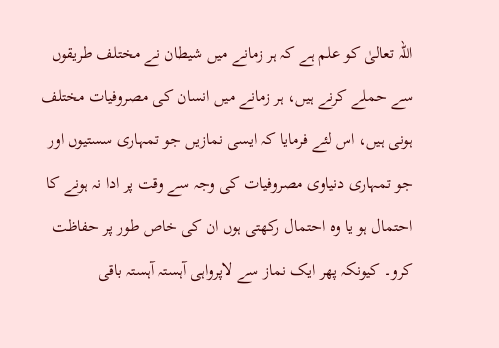اللہ تعالیٰ کو علم ہے کہ ہر زمانے میں شیطان نے مختلف طریقوں سے حملے کرنے ہیں، ہر زمانے میں انسان کی مصروفیات مختلف ہونی ہیں، اس لئے فرمایا کہ ایسی نمازیں جو تمہاری سستیوں اور جو تمہاری دنیاوی مصروفیات کی وجہ سے وقت پر ادا نہ ہونے کا احتمال ہو یا وہ احتمال رکھتی ہوں ان کی خاص طور پر حفاظت کرو۔ کیونکہ پھر ایک نماز سے لاپرواہی آہستہ آہستہ باقی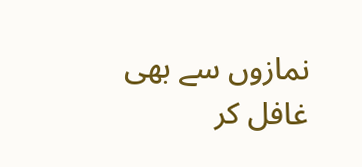نمازوں سے بھی غافل کر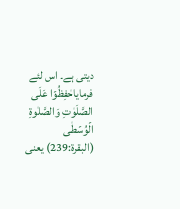دیتی ہے۔ اس لئے فرمایاحٰفِظُوۡا عَلَی الصَّلَوٰتِ وَالصَّلٰوۃِ الۡوُسۡطٰی (البقرۃ:239) یعنی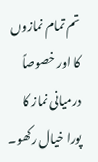تم تمام نمازوں کا اور خصوصاً درمیانی نماز کا پورا خیال رکھو۔